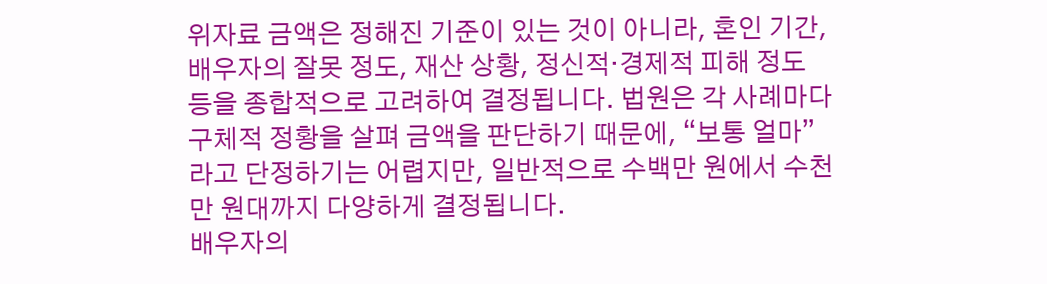위자료 금액은 정해진 기준이 있는 것이 아니라, 혼인 기간, 배우자의 잘못 정도, 재산 상황, 정신적·경제적 피해 정도 등을 종합적으로 고려하여 결정됩니다. 법원은 각 사례마다 구체적 정황을 살펴 금액을 판단하기 때문에, “보통 얼마”라고 단정하기는 어렵지만, 일반적으로 수백만 원에서 수천만 원대까지 다양하게 결정됩니다.
배우자의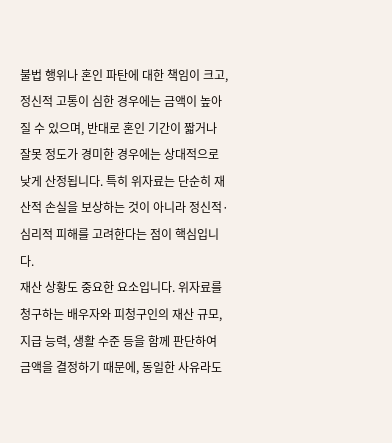불법 행위나 혼인 파탄에 대한 책임이 크고, 정신적 고통이 심한 경우에는 금액이 높아질 수 있으며, 반대로 혼인 기간이 짧거나 잘못 정도가 경미한 경우에는 상대적으로 낮게 산정됩니다. 특히 위자료는 단순히 재산적 손실을 보상하는 것이 아니라 정신적·심리적 피해를 고려한다는 점이 핵심입니다.
재산 상황도 중요한 요소입니다. 위자료를 청구하는 배우자와 피청구인의 재산 규모, 지급 능력, 생활 수준 등을 함께 판단하여 금액을 결정하기 때문에, 동일한 사유라도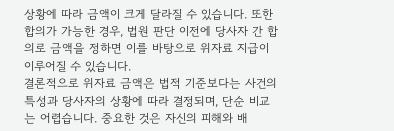상황에 따라 금액이 크게 달라질 수 있습니다. 또한 합의가 가능한 경우, 법원 판단 이전에 당사자 간 합의로 금액을 정하면 이를 바탕으로 위자료 지급이 이루어질 수 있습니다.
결론적으로 위자료 금액은 법적 기준보다는 사건의 특성과 당사자의 상황에 따라 결정되며, 단순 비교는 어렵습니다. 중요한 것은 자신의 피해와 배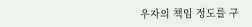우자의 책임 정도를 구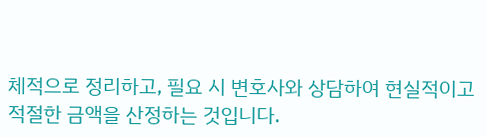체적으로 정리하고, 필요 시 변호사와 상담하여 현실적이고 적절한 금액을 산정하는 것입니다.